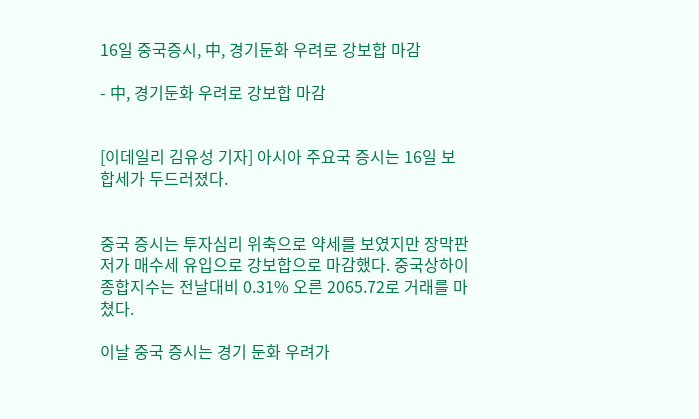16일 중국증시, 中, 경기둔화 우려로 강보합 마감

- 中, 경기둔화 우려로 강보합 마감


[이데일리 김유성 기자] 아시아 주요국 증시는 16일 보합세가 두드러졌다.


중국 증시는 투자심리 위축으로 약세를 보였지만 장막판 저가 매수세 유입으로 강보합으로 마감했다. 중국상하이종합지수는 전날대비 0.31% 오른 2065.72로 거래를 마쳤다.

이날 중국 증시는 경기 둔화 우려가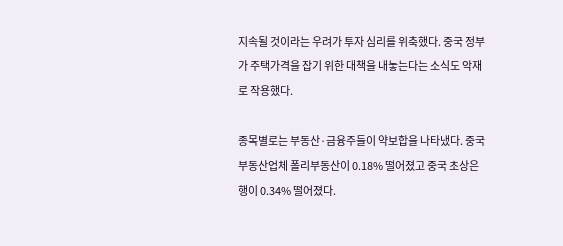지속될 것이라는 우려가 투자 심리를 위축했다. 중국 정부가 주택가격을 잡기 위한 대책을 내놓는다는 소식도 악재로 작용했다.

종목별로는 부동산·금융주들이 약보합을 나타냈다. 중국 부동산업체 폴리부동산이 0.18% 떨어졌고 중국 초상은행이 0.34% 떨어졌다.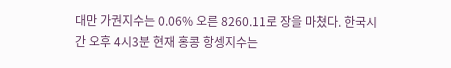대만 가권지수는 0.06% 오른 8260.11로 장을 마쳤다. 한국시간 오후 4시3분 현재 홍콩 항셍지수는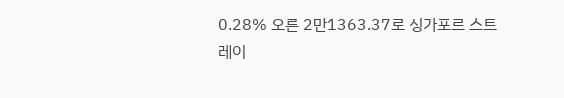0.28% 오른 2만1363.37로 싱가포르 스트레이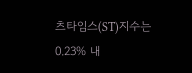츠타임스(ST)지수는 0.23% 내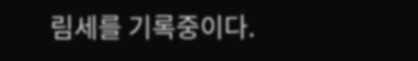림세를 기록중이다.